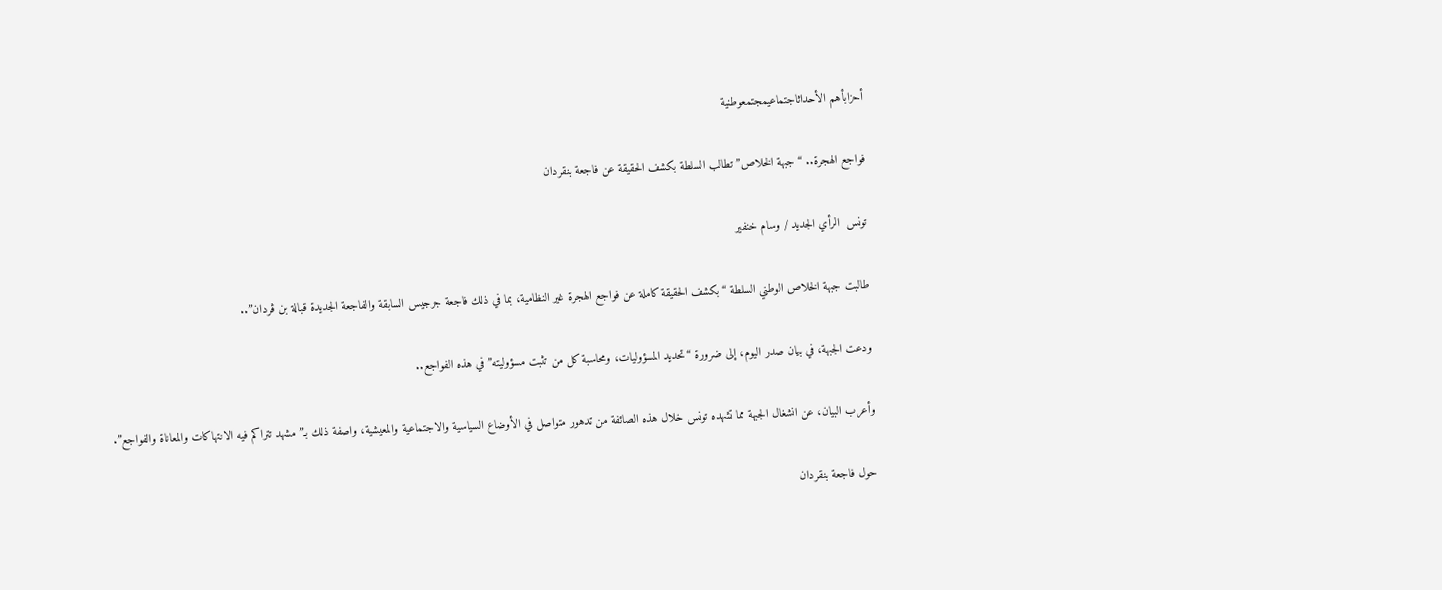أحزابأهم الأحداثاجتماعيمجتمعوطنية

فواجع الهجرة.. “جبهة الخلاص” تطالب السلطة بكشف الحقيقة عن فاجعة بنقردان

تونس  الرأي الجديد / وسام خنفير

طالبت جبهة الخلاص الوطني السلطة “بكشف الحقيقة كاملة عن فواجع الهجرة غير النظامية، بما في ذلك فاجعة جرجيس السابقة والفاجعة الجديدة قبالة بن ڤردان”..

ودعت الجبهة، في بيان صدر اليوم، إلى ضرورة “تحديد المسؤوليات، ومحاسبة كل من تثبت مسؤوليته” في هذه الفواجع..

وأعرب البيان، عن انشغال الجبهة مما تشهده تونس خلال هذه الصائفة من تدهور متواصل في الأوضاع السياسية والاجتماعية والمعيشية، واصفة ذلك بـ”مشهد تتراكم فيه الانتهاكات والمعاناة والفواجع”.

حول فاجعة بنقردان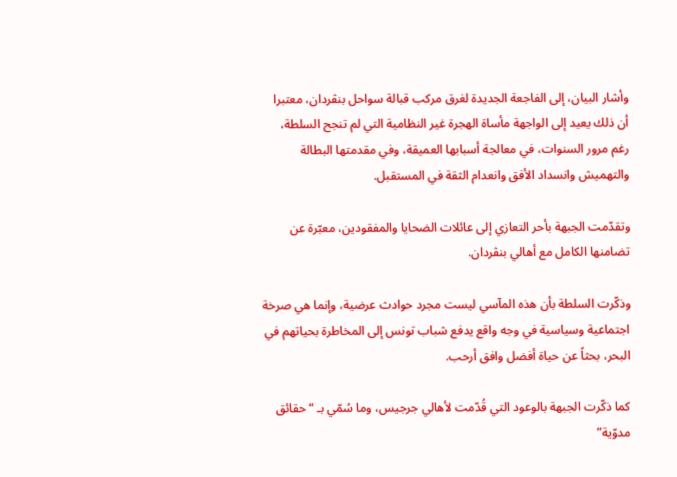وأشار البيان، إلى الفاجعة الجديدة لغرق مركب قبالة سواحل بنڤردان، معتبرا أن ذلك يعيد إلى الواجهة مأساة الهجرة غير النظامية التي لم تنجح السلطة، رغم مرور السنوات، في معالجة أسبابها العميقة، وفي مقدمتها البطالة والتهميش وانسداد الأفق وانعدام الثقة في المستقبل.

وتقدّمت الجبهة بأحر التعازي إلى عائلات الضحايا والمفقودين، معبّرة عن تضامنها الكامل مع أهالي بنڤردان.

وذكّرت السلطة بأن هذه المآسي ليست مجرد حوادث عرضية، وإنما هي صرخة اجتماعية وسياسية في وجه واقع يدفع شباب تونس إلى المخاطرة بحياتهم في البحر، بحثاً عن حياة أفضل وافق أرحب.

كما ذكّرت الجبهة بالوعود التي قُدّمت لأهالي جرجيس، وما سُمّي بـ “حقائق مدوّية”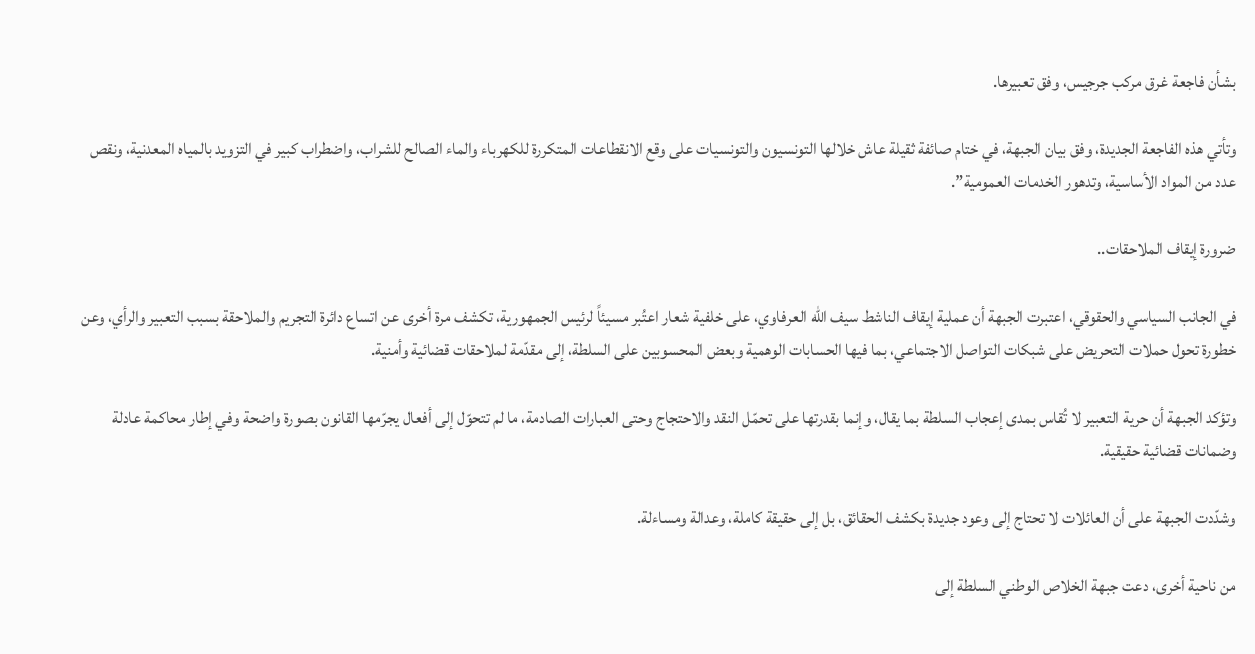بشأن فاجعة غرق مركب جرجيس، وفق تعبيرها.

وتأتي هذه الفاجعة الجديدة، وفق بيان الجبهة، في ختام صائفة ثقيلة عاش خلالها التونسيون والتونسيات على وقع الانقطاعات المتكررة للكهرباء والماء الصالح للشراب، واضطراب كبير في التزويد بالمياه المعدنية، ونقص عدد من المواد الأساسية، وتدهور الخدمات العمومية”.

ضرورة إيقاف الملاحقات..

في الجانب السياسي والحقوقي، اعتبرت الجبهة أن عملية إيقاف الناشط سيف الله العرفاوي، على خلفية شعار اعتُبر مسيئاً لرئيس الجمهورية، تكشف مرة أخرى عن اتساع دائرة التجريم والملاحقة بسبب التعبير والرأي، وعن خطورة تحول حملات التحريض على شبكات التواصل الاجتماعي، بما فيها الحسابات الوهمية وبعض المحسوبين على السلطة، إلى مقدّمة لملاحقات قضائية وأمنية.

وتؤكد الجبهة أن حرية التعبير لا تُقاس بمدى إعجاب السلطة بما يقال، وإنما بقدرتها على تحمّل النقد والاحتجاج وحتى العبارات الصادمة، ما لم تتحوّل إلى أفعال يجرّمها القانون بصورة واضحة وفي إطار محاكمة عادلة وضمانات قضائية حقيقية.

وشدّدت الجبهة على أن العائلات لا تحتاج إلى وعود جديدة بكشف الحقائق، بل إلى حقيقة كاملة، وعدالة ومساءلة.

من ناحية أخرى، دعت جبهة الخلاص الوطني السلطة إلى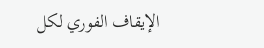الإيقاف الفوري لكل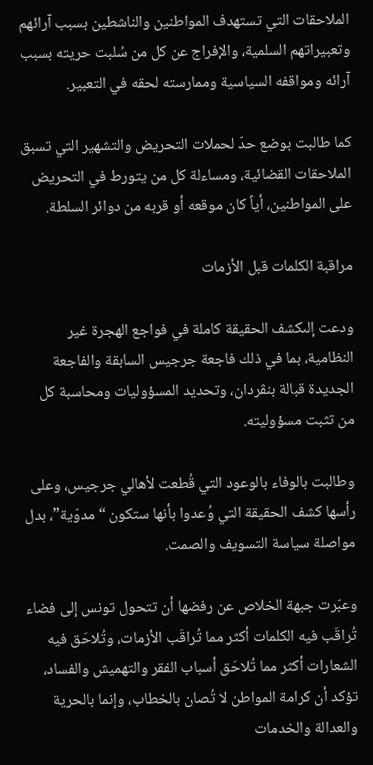الملاحقات التي تستهدف المواطنين والناشطين بسبب آرائهم وتعبيراتهم السلمية، والإفراج عن كل من سُلبت حريته بسبب آرائه ومواقفه السياسية وممارسته لحقه في التعبير.

كما طالبت بوضع حدّ لحملات التحريض والتشهير التي تسبق الملاحقات القضائية، ومساءلة كل من يتورط في التحريض على المواطنين، أياً كان موقعه أو قربه من دوائر السلطة.

مراقبة الكلمات قبل الأزمات

ودعت إلىكشف الحقيقة كاملة في فواجع الهجرة غير النظامية، بما في ذلك فاجعة جرجيس السابقة والفاجعة الجديدة قبالة بنڤردان، وتحديد المسؤوليات ومحاسبة كل من تثبت مسؤوليته.

وطالبت بالوفاء بالوعود التي قُطعت لأهالي جرجيس، وعلى رأسها كشف الحقيقة التي وُعدوا بأنها ستكون “مدوّية”، بدل مواصلة سياسة التسويف والصمت.

وعبّرت جبهة الخلاص عن رفضها أن تتحول تونس إلى فضاء تُراقَب فيه الكلمات أكثر مما تُراقَب الأزمات، وتُلاحَق فيه الشعارات أكثر مما تُلاحَق أسباب الفقر والتهميش والفساد، تؤكد أن كرامة المواطن لا تُصان بالخطاب، وإنما بالحرية والعدالة والخدمات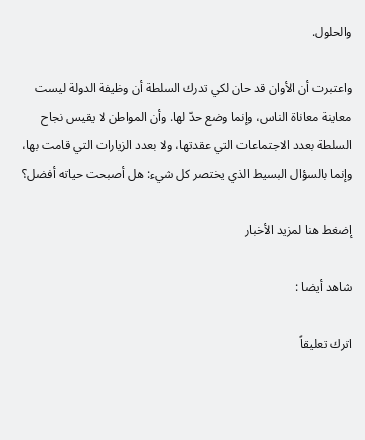والحلول.

واعتبرت أن الأوان قد حان لكي تدرك السلطة أن وظيفة الدولة ليست معاينة معاناة الناس، وإنما وضع حدّ لها. وأن المواطن لا يقيس نجاح السلطة بعدد الاجتماعات التي عقدتها، ولا بعدد الزيارات التي قامت بها، وإنما بالسؤال البسيط الذي يختصر كل شيء: هل أصبحت حياته أفضل؟

إضغط هنا لمزيد الأخبار

شاهد أيضا :

اترك تعليقاً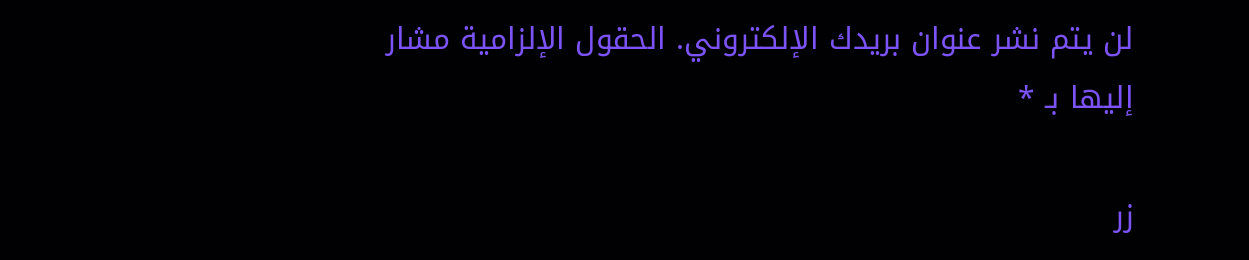لن يتم نشر عنوان بريدك الإلكتروني. الحقول الإلزامية مشار إليها بـ *

زر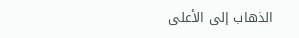الذهاب إلى الأعلى